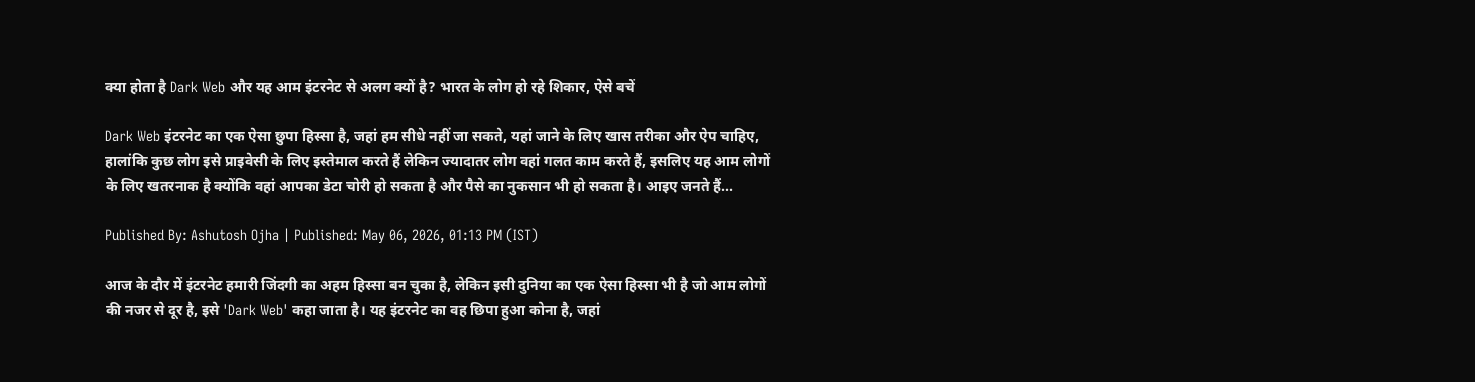क्या होता है Dark Web और यह आम इंटरनेट से अलग क्यों है? भारत के लोग हो रहे शिकार, ऐसे बचें

Dark Web इंटरनेट का एक ऐसा छुपा हिस्सा है, जहां हम सीधे नहीं जा सकते, यहां जाने के लिए खास तरीका और ऐप चाहिए, हालांकि कुछ लोग इसे प्राइवेसी के लिए इस्तेमाल करते हैं लेकिन ज्यादातर लोग वहां गलत काम करते हैं, इसलिए यह आम लोगों के लिए खतरनाक है क्योंकि वहां आपका डेटा चोरी हो सकता है और पैसे का नुकसान भी हो सकता है। आइए जनते हैं...

Published By: Ashutosh Ojha | Published: May 06, 2026, 01:13 PM (IST)

आज के दौर में इंटरनेट हमारी जिंदगी का अहम हिस्सा बन चुका है, लेकिन इसी दुनिया का एक ऐसा हिस्सा भी है जो आम लोगों की नजर से दूर है, इसे 'Dark Web' कहा जाता है। यह इंटरनेट का वह छिपा हुआ कोना है, जहां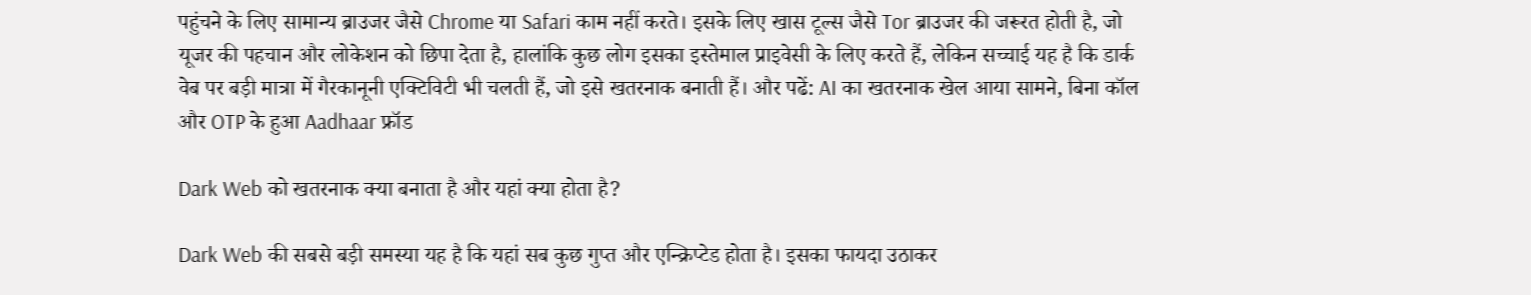पहुंचने के लिए सामान्य ब्राउजर जैसे Chrome या Safari काम नहीं करते। इसके लिए खास टूल्स जैसे Tor ब्राउजर की जरूरत होती है, जो यूजर की पहचान और लोकेशन को छिपा देता है, हालांकि कुछ लोग इसका इस्तेमाल प्राइवेसी के लिए करते हैं, लेकिन सच्चाई यह है कि डार्क वेब पर बड़ी मात्रा में गैरकानूनी एक्टिविटी भी चलती हैं, जो इसे खतरनाक बनाती हैं। और पढें: AI का खतरनाक खेल आया सामने, बिना कॉल और OTP के हुआ Aadhaar फ्रॉड

Dark Web को खतरनाक क्या बनाता है और यहां क्या होता है?

Dark Web की सबसे बड़ी समस्या यह है कि यहां सब कुछ गुप्त और एन्क्रिप्टेड होता है। इसका फायदा उठाकर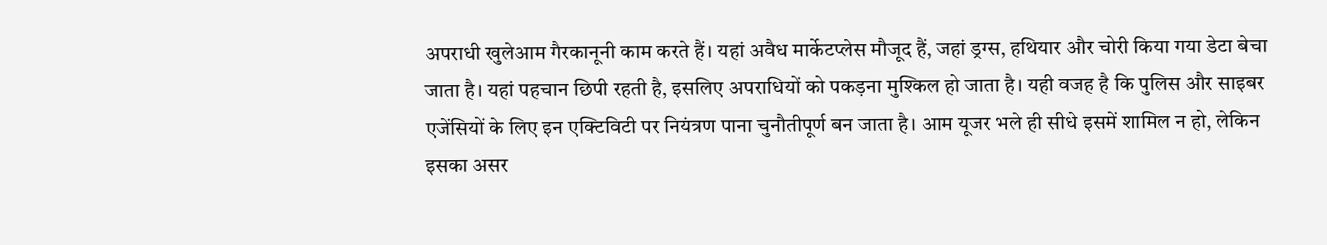अपराधी खुलेआम गैरकानूनी काम करते हैं। यहां अवैध मार्केटप्लेस मौजूद हैं, जहां ड्रग्स, हथियार और चोरी किया गया डेटा बेचा जाता है। यहां पहचान छिपी रहती है, इसलिए अपराधियों को पकड़ना मुश्किल हो जाता है। यही वजह है कि पुलिस और साइबर एजेंसियों के लिए इन एक्टिविटी पर नियंत्रण पाना चुनौतीपूर्ण बन जाता है। आम यूजर भले ही सीधे इसमें शामिल न हो, लेकिन इसका असर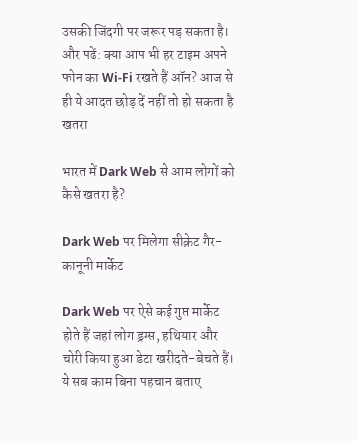उसकी जिंदगी पर जरूर पड़ सकता है। और पढें: क्या आप भी हर टाइम अपने फोन का Wi-Fi रखते हैं ऑन? आज से ही ये आदत छोड़ दें नहीं तो हो सकता है खतरा

भारत में Dark Web से आम लोगों को कैसे खतरा है?

Dark Web पर मिलेगा सीक्रेट गैर-कानूनी मार्केट

Dark Web पर ऐसे कई गुप्त मार्केट होते हैं जहां लोग ड्रग्स, हथियार और चोरी किया हुआ डेटा खरीदते-बेचते हैं। ये सब काम बिना पहचान बताए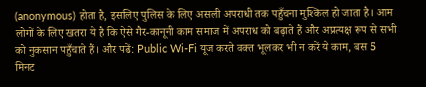(anonymous) होता है, इसलिए पुलिस के लिए असली अपराधी तक पहुँचना मुश्किल हो जाता है। आम लोगों के लिए खतरा ये है कि ऐसे गैर-कानूनी काम समाज में अपराध को बढ़ाते हैं और अप्रत्यक्ष रूप से सभी को नुकसान पहुँचाते हैं। और पढें: Public Wi-Fi यूज करते वक्त भूलकर भी न करें ये काम, बस 5 मिनट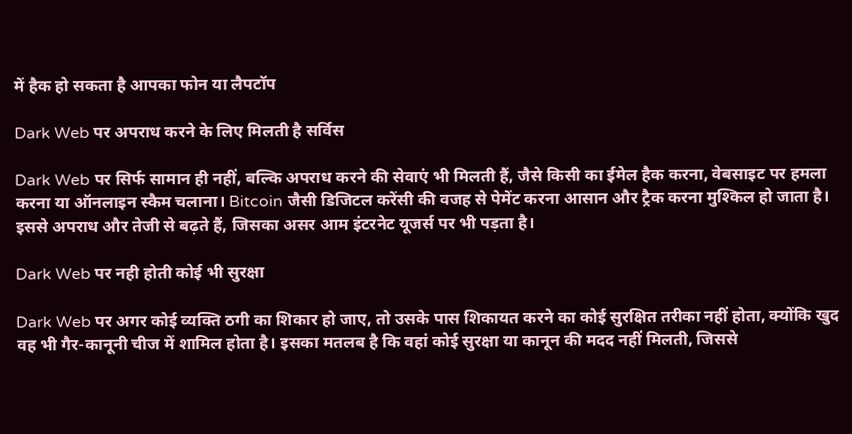में हैक हो सकता है आपका फोन या लैपटॉप

Dark Web पर अपराध करने के लिए मिलती है सर्विस

Dark Web पर सिर्फ सामान ही नहीं, बल्कि अपराध करने की सेवाएं भी मिलती हैं, जैसे किसी का ईमेल हैक करना, वेबसाइट पर हमला करना या ऑनलाइन स्कैम चलाना। Bitcoin जैसी डिजिटल करेंसी की वजह से पेमेंट करना आसान और ट्रैक करना मुश्किल हो जाता है। इससे अपराध और तेजी से बढ़ते हैं, जिसका असर आम इंटरनेट यूजर्स पर भी पड़ता है।

Dark Web पर नही होती कोई भी सुरक्षा

Dark Web पर अगर कोई व्यक्ति ठगी का शिकार हो जाए, तो उसके पास शिकायत करने का कोई सुरक्षित तरीका नहीं होता, क्योंकि खुद वह भी गैर-कानूनी चीज में शामिल होता है। इसका मतलब है कि वहां कोई सुरक्षा या कानून की मदद नहीं मिलती, जिससे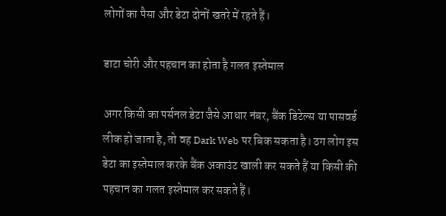लोगों का पैसा और डेटा दोनों खतरे में रहते हैं।

डाटा चोरी और पहचान का होता है गलत इस्तेमाल

अगर किसी का पर्सनल डेटा जैसे आधार नंबर, बैंक डिटेल्स या पासवर्ड लीक हो जाता है, तो वह Dark Web पर बिक सकता है। ठग लोग इस डेटा का इस्तेमाल करके बैंक अकाउंट खाली कर सकते हैं या किसी की पहचान का गलत इस्तेमाल कर सकते हैं।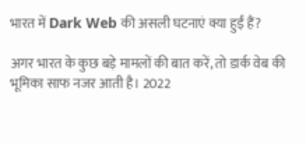भारत में Dark Web की असली घटनाएं क्या हुईं हैं?

अगर भारत के कुछ बड़े मामलों की बात करें, तो डार्क वेब की भूमिका साफ नजर आती है। 2022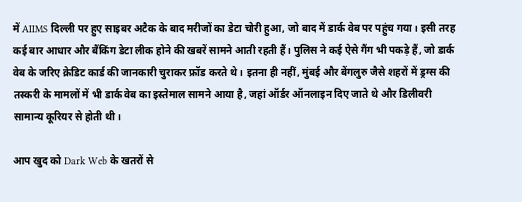में AIIMS दिल्ली पर हुए साइबर अटैक के बाद मरीजों का डेटा चोरी हुआ, जो बाद में डार्क वेब पर पहुंच गया। इसी तरह कई बार आधार और बैंकिंग डेटा लीक होने की खबरें सामने आती रहती हैं। पुलिस ने कई ऐसे गैंग भी पकड़े हैं, जो डार्क वेब के जरिए क्रेडिट कार्ड की जानकारी चुराकर फ्रॉड करते थे। इतना ही नहीं, मुंबई और बेंगलुरु जैसे शहरों में ड्रग्स की तस्करी के मामलों में भी डार्क वेब का इस्तेमाल सामने आया है, जहां ऑर्डर ऑनलाइन दिए जाते थे और डिलीवरी सामान्य कूरियर से होती थी।

आप खुद को Dark Web के खतरों से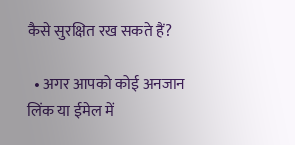कैसे सुरक्षित रख सकते हैं?

  • अगर आपको कोई अनजान लिंक या ईमेल में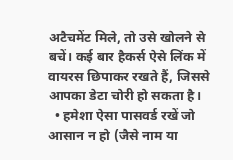अटैचमेंट मिले, तो उसे खोलने से बचें। कई बार हैकर्स ऐसे लिंक में वायरस छिपाकर रखते हैं, जिससे आपका डेटा चोरी हो सकता है।
  • हमेशा ऐसा पासवर्ड रखें जो आसान न हो (जैसे नाम या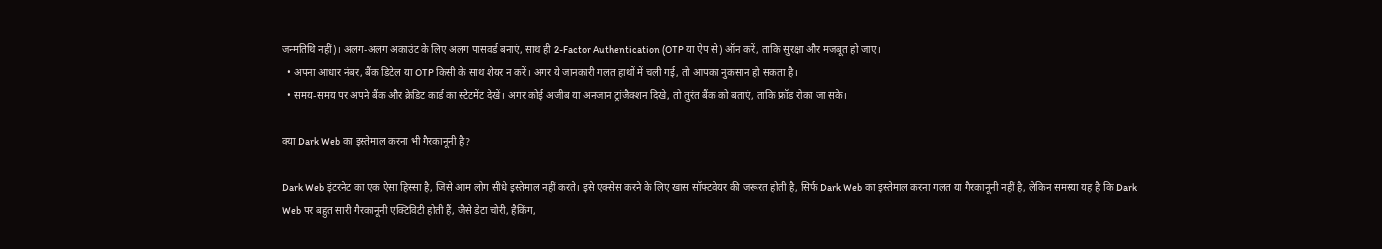जन्मतिथि नहीं)। अलग-अलग अकाउंट के लिए अलग पासवर्ड बनाएं, साथ ही 2-Factor Authentication (OTP या ऐप से) ऑन करें, ताकि सुरक्षा और मजबूत हो जाए।
  • अपना आधार नंबर, बैंक डिटेल या OTP किसी के साथ शेयर न करें। अगर ये जानकारी गलत हाथों में चली गई, तो आपका नुकसान हो सकता है।
  • समय-समय पर अपने बैंक और क्रेडिट कार्ड का स्टेटमेंट देखें। अगर कोई अजीब या अनजान ट्रांजैक्शन दिखे, तो तुरंत बैंक को बताएं, ताकि फ्रॉड रोका जा सके।

क्या Dark Web का इस्तेमाल करना भी गैरकानूनी है?

Dark Web इंटरनेट का एक ऐसा हिस्सा है, जिसे आम लोग सीधे इस्तेमाल नहीं करते। इसे एक्सेस करने के लिए खास सॉफ्टवेयर की जरूरत होती है, सिर्फ Dark Web का इस्तेमाल करना गलत या गैरकानूनी नहीं है, लेकिन समस्या यह है कि Dark Web पर बहुत सारी गैरकानूनी एक्टिविटी होती हैं, जैसे डेटा चोरी, हैकिंग,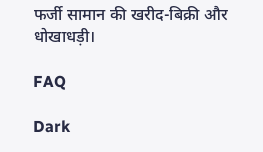फर्जी सामान की खरीद-बिक्री और धोखाधड़ी।

FAQ

Dark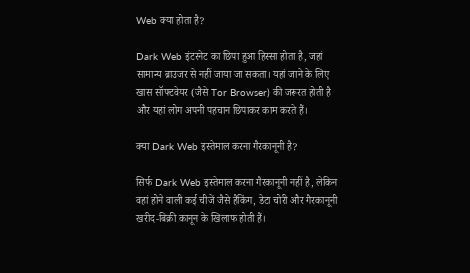Web क्या होता है?

Dark Web इंटरनेट का छिपा हुआ हिस्सा होता है, जहां सामान्य ब्राउजर से नहीं जाया जा सकता। यहां जाने के लिए खास सॉफ्टवेयर (जैसे Tor Browser) की जरूरत होती है और यहां लोग अपनी पहचान छिपाकर काम करते हैं।

क्या Dark Web इस्तेमाल करना गैरकानूनी है?

सिर्फ Dark Web इस्तेमाल करना गैरकानूनी नहीं है, लेकिन वहां होने वाली कई चीजें जैसे हैकिंग, डेटा चोरी और गैरकानूनी खरीद-बिक्री कानून के खिलाफ होती हैं।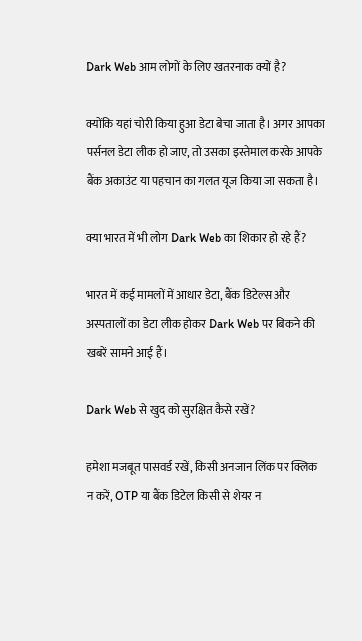Dark Web आम लोगों के लिए खतरनाक क्यों है?

क्योंकि यहां चोरी किया हुआ डेटा बेचा जाता है। अगर आपका पर्सनल डेटा लीक हो जाए, तो उसका इस्तेमाल करके आपके बैंक अकाउंट या पहचान का गलत यूज किया जा सकता है।

क्या भारत में भी लोग Dark Web का शिकार हो रहे हैं?

भारत में कई मामलों में आधार डेटा, बैंक डिटेल्स और अस्पतालों का डेटा लीक होकर Dark Web पर बिकने की खबरें सामने आई हैं।

Dark Web से खुद को सुरक्षित कैसे रखें?

हमेशा मजबूत पासवर्ड रखें, किसी अनजान लिंक पर क्लिक न करें, OTP या बैंक डिटेल किसी से शेयर न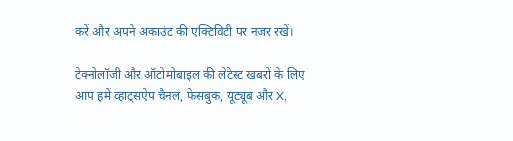करें और अपने अकाउंट की एक्टिविटी पर नजर रखें।

टेक्नोलॉजी और ऑटोमोबाइल की लेटेस्ट खबरों के लिए आप हमें व्हाट्सऐप चैनल, फेसबुक, यूट्यूब और X,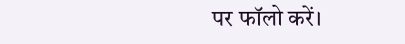पर फॉलो करें।